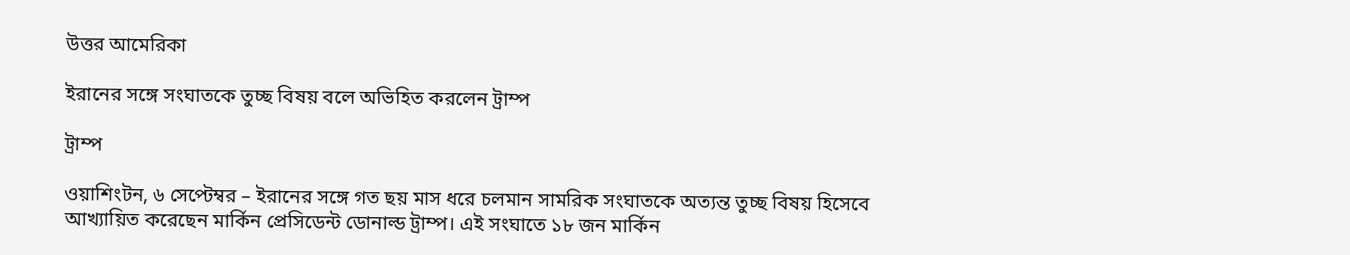উত্তর আমেরিকা

ইরানের সঙ্গে সংঘাতকে তুচ্ছ বিষয় বলে অভিহিত করলেন ট্রাম্প

ট্রাম্প

ওয়াশিংটন, ৬ সেপ্টেম্বর – ইরানের সঙ্গে গত ছয় মাস ধরে চলমান সামরিক সংঘাতকে অত্যন্ত তুচ্ছ বিষয় হিসেবে আখ্যায়িত করেছেন মার্কিন প্রেসিডেন্ট ডোনাল্ড ট্রাম্প। এই সংঘাতে ১৮ জন মার্কিন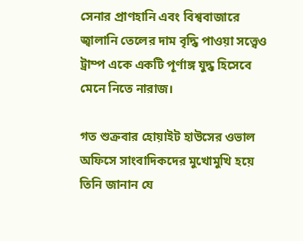সেনার প্রাণহানি এবং বিশ্ববাজারে জ্বালানি তেলের দাম বৃদ্ধি পাওয়া সত্ত্বেও ট্রাম্প একে একটি পূর্ণাঙ্গ যুদ্ধ হিসেবে মেনে নিতে নারাজ।

গত শুক্রবার হোয়াইট হাউসের ওভাল অফিসে সাংবাদিকদের মুখোমুখি হয়ে তিনি জানান যে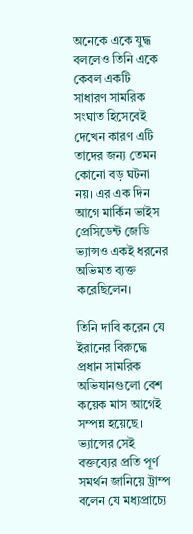অনেকে একে যুদ্ধ বললেও তিনি একে কেবল একটি সাধারণ সামরিক সংঘাত হিসেবেই দেখেন কারণ এটি তাদের জন্য তেমন কোনো বড় ঘটনা নয়। এর এক দিন আগে মার্কিন ভাইস প্রেসিডেন্ট জেডি ভ্যান্সও একই ধরনের অভিমত ব্যক্ত করেছিলেন।

তিনি দাবি করেন যে ইরানের বিরুদ্ধে প্রধান সামরিক অভিযানগুলো বেশ কয়েক মাস আগেই সম্পন্ন হয়েছে। ভ্যান্সের সেই বক্তব্যের প্রতি পূর্ণ সমর্থন জানিয়ে ট্রাম্প বলেন যে মধ্যপ্রাচ্যে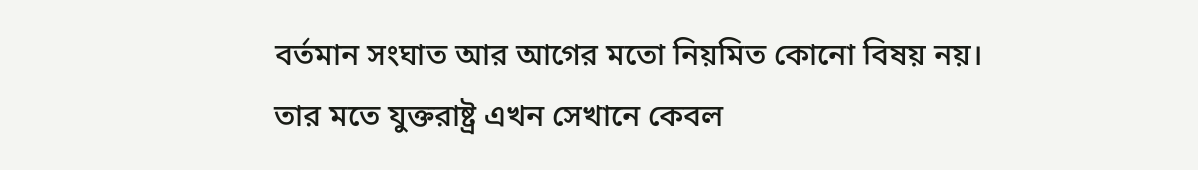বর্তমান সংঘাত আর আগের মতো নিয়মিত কোনো বিষয় নয়। তার মতে যুক্তরাষ্ট্র এখন সেখানে কেবল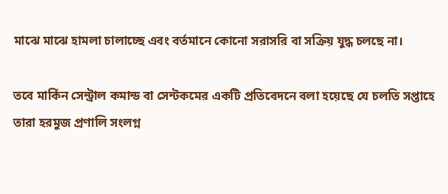মাঝে মাঝে হামলা চালাচ্ছে এবং বর্তমানে কোনো সরাসরি বা সক্রিয় যুদ্ধ চলছে না।

তবে মার্কিন সেন্ট্রাল কমান্ড বা সেন্টকমের একটি প্রতিবেদনে বলা হয়েছে যে চলতি সপ্তাহে তারা হরমুজ প্রণালি সংলগ্ন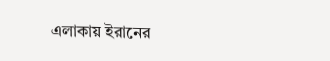এলাকায় ইরানের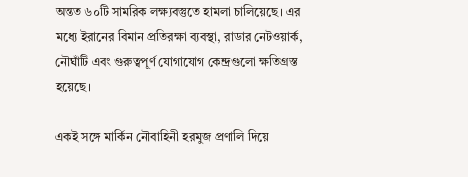অন্তত ৬০টি সামরিক লক্ষ্যবস্তুতে হামলা চালিয়েছে। এর মধ্যে ইরানের বিমান প্রতিরক্ষা ব্যবস্থা, রাডার নেটওয়ার্ক, নৌঘাঁটি এবং গুরুত্বপূর্ণ যোগাযোগ কেন্দ্রগুলো ক্ষতিগ্রস্ত হয়েছে।

একই সঙ্গে মার্কিন নৌবাহিনী হরমুজ প্রণালি দিয়ে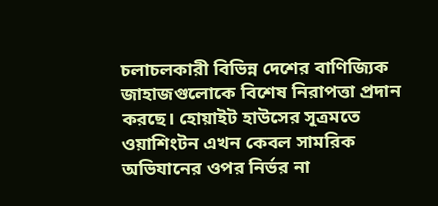চলাচলকারী বিভিন্ন দেশের বাণিজ্যিক জাহাজগুলোকে বিশেষ নিরাপত্তা প্রদান করছে। হোয়াইট হাউসের সূত্রমতে ওয়াশিংটন এখন কেবল সামরিক অভিযানের ওপর নির্ভর না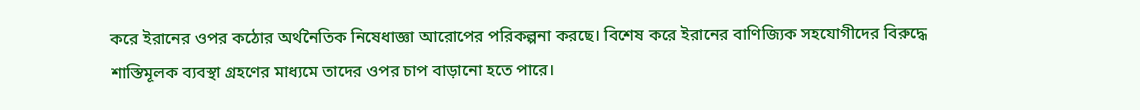করে ইরানের ওপর কঠোর অর্থনৈতিক নিষেধাজ্ঞা আরোপের পরিকল্পনা করছে। বিশেষ করে ইরানের বাণিজ্যিক সহযোগীদের বিরুদ্ধে শাস্তিমূলক ব্যবস্থা গ্রহণের মাধ্যমে তাদের ওপর চাপ বাড়ানো হতে পারে।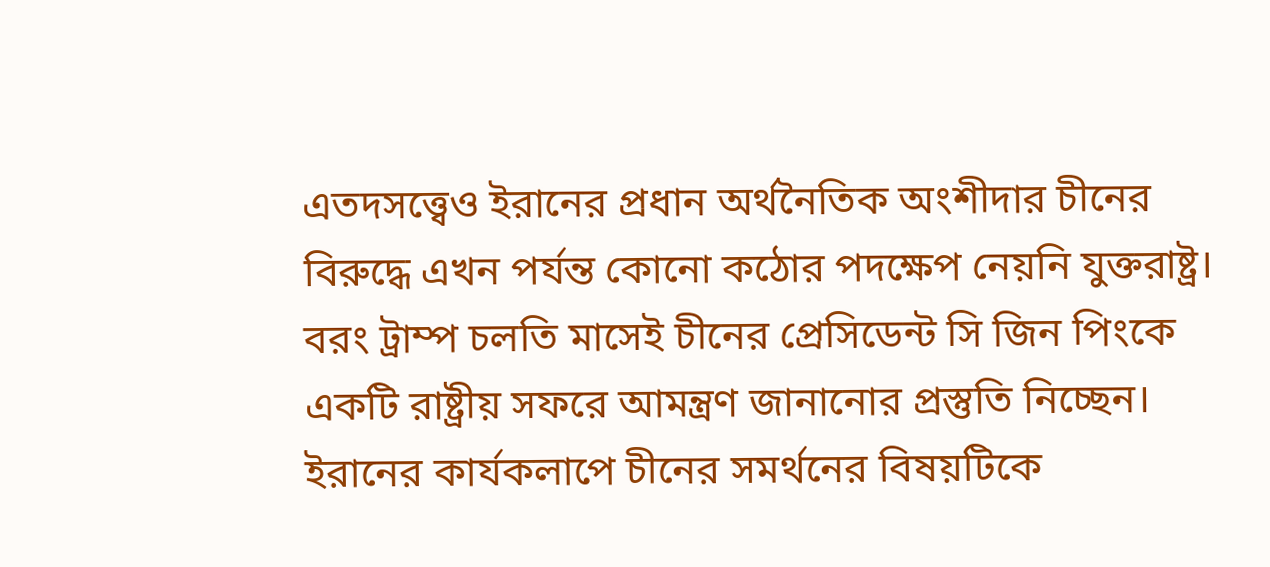এতদসত্ত্বেও ইরানের প্রধান অর্থনৈতিক অংশীদার চীনের বিরুদ্ধে এখন পর্যন্ত কোনো কঠোর পদক্ষেপ নেয়নি যুক্তরাষ্ট্র। বরং ট্রাম্প চলতি মাসেই চীনের প্রেসিডেন্ট সি জিন পিংকে একটি রাষ্ট্রীয় সফরে আমন্ত্রণ জানানোর প্রস্তুতি নিচ্ছেন। ইরানের কার্যকলাপে চীনের সমর্থনের বিষয়টিকে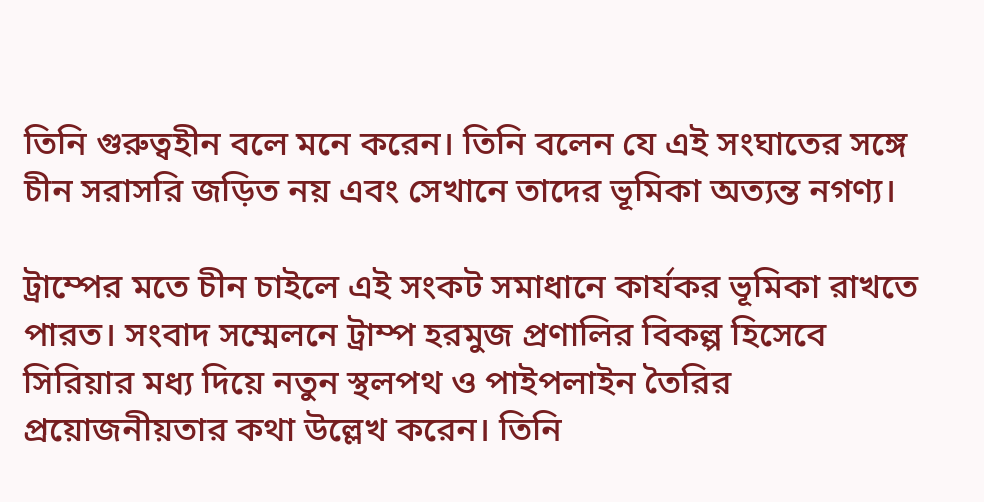তিনি গুরুত্বহীন বলে মনে করেন। তিনি বলেন যে এই সংঘাতের সঙ্গে চীন সরাসরি জড়িত নয় এবং সেখানে তাদের ভূমিকা অত্যন্ত নগণ্য।

ট্রাম্পের মতে চীন চাইলে এই সংকট সমাধানে কার্যকর ভূমিকা রাখতে পারত। সংবাদ সম্মেলনে ট্রাম্প হরমুজ প্রণালির বিকল্প হিসেবে সিরিয়ার মধ্য দিয়ে নতুন স্থলপথ ও পাইপলাইন তৈরির প্রয়োজনীয়তার কথা উল্লেখ করেন। তিনি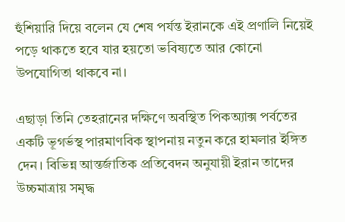হুঁশিয়ারি দিয়ে বলেন যে শেষ পর্যন্ত ইরানকে এই প্রণালি নিয়েই পড়ে থাকতে হবে যার হয়তো ভবিষ্যতে আর কোনো উপযোগিতা থাকবে না।

এছাড়া তিনি তেহরানের দক্ষিণে অবস্থিত পিকঅ্যাক্স পর্বতের একটি ভূগর্ভস্থ পারমাণবিক স্থাপনায় নতুন করে হামলার ইঙ্গিত দেন। বিভিন্ন আন্তর্জাতিক প্রতিবেদন অনুযায়ী ইরান তাদের উচ্চমাত্রায় সমৃদ্ধ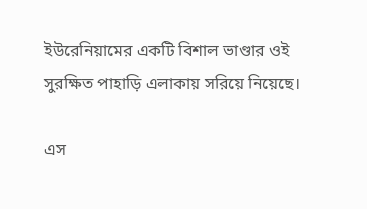ইউরেনিয়ামের একটি বিশাল ভাণ্ডার ওই সুরক্ষিত পাহাড়ি এলাকায় সরিয়ে নিয়েছে।

এস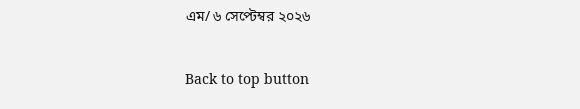এম/ ৬ সেপ্টেম্বর ২০২৬

Back to top button